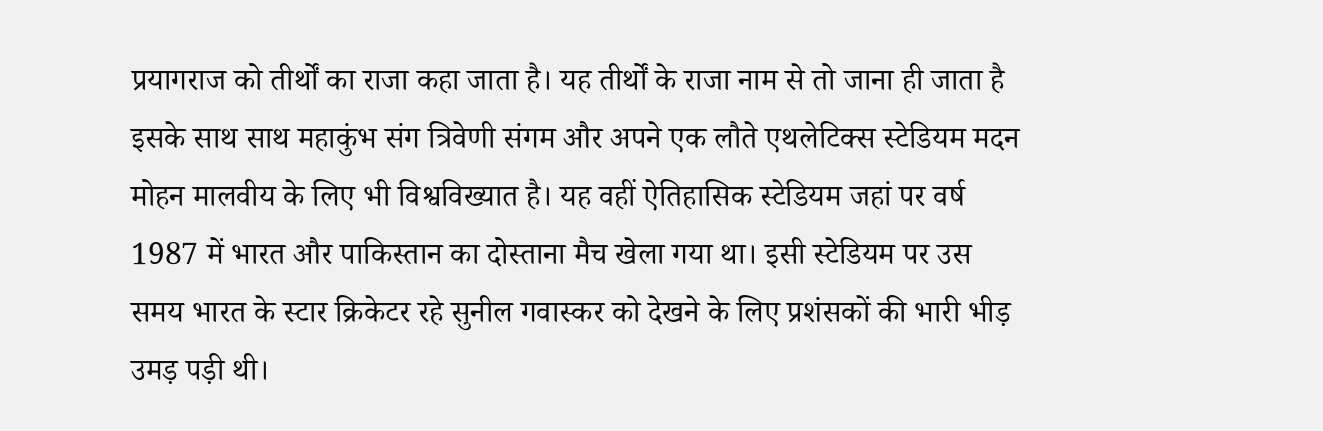प्रयागराज को तीर्थों का राजा कहा जाता है। यह तीर्थों के राजा नाम से तो जाना ही जाता है इसके साथ साथ महाकुंभ संग त्रिवेणी संगम और अपने एक लौते एथलेटिक्स स्टेडियम मदन मोहन मालवीय के लिए भी विश्वविख्यात है। यह वहीं ऐतिहासिक स्टेडियम जहां पर वर्ष 1987 में भारत और पाकिस्तान का दोस्ताना मैच खेला गया था। इसी स्टेडियम पर उस समय भारत के स्टार क्रिकेटर रहे सुनील गवास्कर को देखने के लिए प्रशंसकों की भारी भीड़ उमड़ पड़ी थी।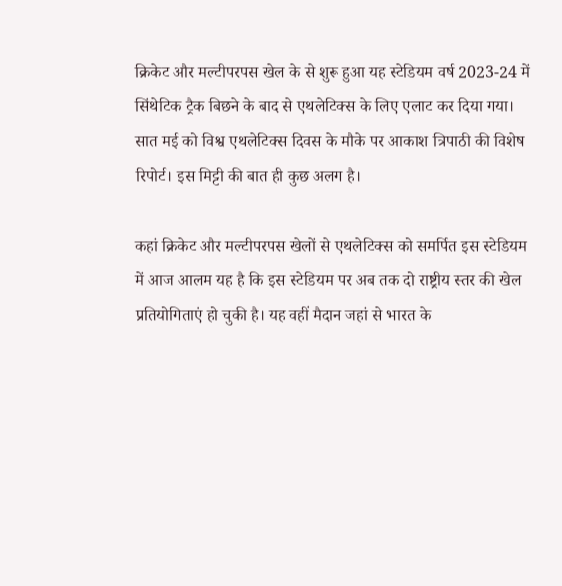क्रिकेट और मल्टीपरपस खेल के से शुरू हुआ यह स्टेडियम वर्ष 2023-24 में सिंथेटिक ट्रैक बिछने के बाद से एथलेटिक्स के लिए एलाट कर दिया गया। सात मई को विश्व एथलेटिक्स दिवस के मौके पर आकाश त्रिपाठी की विशेष रिपोर्ट। इस मिट्टी की बात ही कुछ अलग है।

कहां क्रिकेट और मल्टीपरपस खेलों से एथलेटिक्स को समर्पित इस स्टेडियम में आज आलम यह है कि इस स्टेडियम पर अब तक दो राष्ट्रीय स्तर की खेल प्रतियोगिताएं हो चुकी है। यह वहीं मैदान जहां से भारत के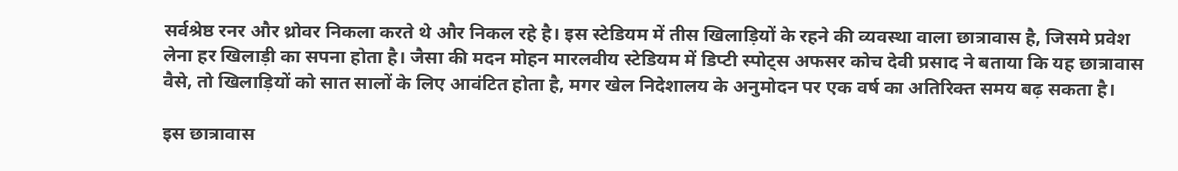सर्वश्रेष्ठ रनर और थ्रोवर निकला करते थे और निकल रहे है। इस स्टेडियम में तीस खिलाड़ियों के रहने की व्यवस्था वाला छात्रावास है, जिसमे प्रवेश लेना हर खिलाड़ी का सपना होता है। जैसा की मदन मोहन मारलवीय स्टेडियम में डिप्टी स्पोट्स अफसर कोच देवी प्रसाद ने बताया कि यह छात्रावास वैसे, तो खिलाड़ियों को सात सालों के लिए आवंटित होता है, मगर खेल निदेशालय के अनुमोदन पर एक वर्ष का अतिरिक्त समय बढ़ सकता है।

इस छात्रावास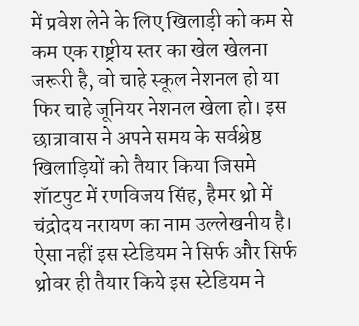में प्रवेश लेने के लिए खिलाड़ी को कम से कम एक राष्ट्रीय स्तर का खेल खेलना जरूरी है, वो चाहे स्कूल नेशनल हो या फिर चाहे जूनियर नेशनल खेला हो। इस छात्रावास ने अपने समय के सर्वश्रेष्ठ खिलाड़ियों को तैयार किया जिसमे शॅाटपुट में रणविजय सिंह, हैमर थ्रो में चंद्रोदय नरायण का नाम उल्लेखनीय है। ऐसा नहीं इस स्टेडियम ने सिर्फ और सिर्फ थ्रोवर ही तैयार किये इस स्टेडियम ने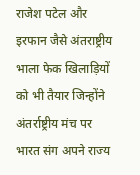राजेश पटेल और इरफान जैसे अंतराष्ट्रीय भाला फेक खिलाड़ियों को भी तैयार जिन्होंने अंतर्राष्ट्रीय मंच पर भारत संग अपने राज्य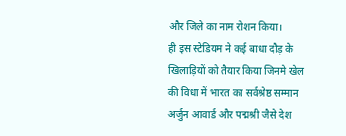और जिले का नाम रोशन किया।
ही इस स्टेडियम ने कई बाधा दौड़ के खिलाड़ियों को तैयार किया जिनमे खेल की विधा में भारत का सर्वश्रेष्ठ सम्मान अर्जुन आवार्ड और पद्मश्री जैसे देश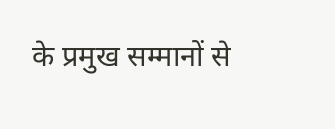के प्रमुख सम्मानों से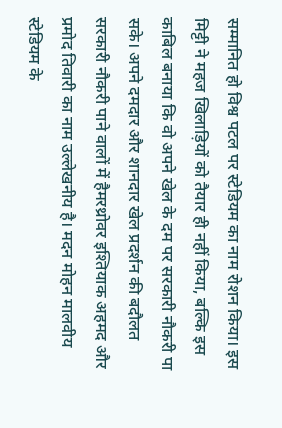सम्मानित हो विश्व पटल पर स्टेडियम का नाम रोशन किया। इस मिट्टी ने महज खिलाड़ियों को तैयार ही नहीं किया, बल्कि इस काबिल बनाया कि वो अपने खेल के दम पर सरकारी नौकरी पा सके। अपने दमदार और शानदार खेल प्रदर्शन की बदौलत सरकारी नौकरी पाने वालों में हैमरथ्रोवर इश्तियाक अहमद और प्रमोद तिवारी का नाम उल्लेखनीय है। मदन मोहन मालवीय स्टेडियम के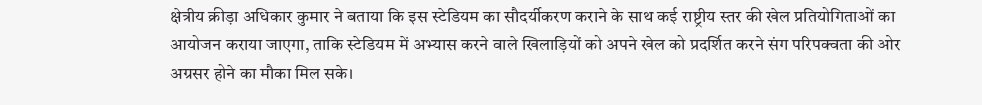क्षेत्रीय क्रीड़ा अधिकार कुमार ने बताया कि इस स्टेडियम का सौदर्यीकरण कराने के साथ कई राष्ट्रीय स्तर की खेल प्रतियोगिताओं का आयोजन कराया जाएगा, ताकि स्टेडियम में अभ्यास करने वाले खिलाड़ियों को अपने खेल को प्रदर्शित करने संग परिपक्वता की ओर अग्रसर होने का मौका मिल सके।